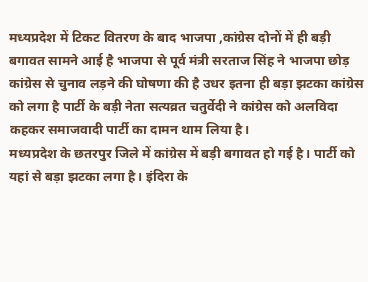मध्यप्रदेश में टिकट वितरण के बाद भाजपा ,कांग्रेस दोनों में ही बड़ी बगावत सामने आई है भाजपा से पूर्व मंत्री सरताज सिंह ने भाजपा छोड़ कांग्रेस से चुनाव लड़ने की घोषणा की है उधर इतना ही बड़ा झटका कांग्रेस को लगा है पार्टी के बड़ी नेता सत्यव्रत चतुर्वेदी ने कांग्रेस को अलविदा कहकर समाजवादी पार्टी का दामन थाम लिया है।
मध्यप्रदेश के छतरपुर जिले में कांग्रेस में बड़ी बगावत हो गई है। पार्टी को यहां से बड़ा झटका लगा है। इंदिरा के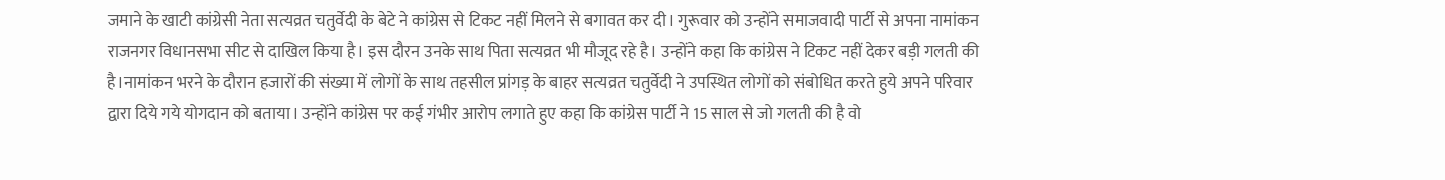जमाने के खाटी कांग्रेसी नेता सत्यव्रत चतुर्वेदी के बेटे ने कांग्रेस से टिकट नहीं मिलने से बगावत कर दी। गुरूवार को उन्होंने समाजवादी पार्टी से अपना नामांकन राजनगर विधानसभा सीट से दाखिल किया है। इस दौरन उनके साथ पिता सत्यव्रत भी मौजूद रहे है। उन्होंने कहा कि कांग्रेस ने टिकट नहीं देकर बड़ी गलती की है।नामांकन भरने के दौरान हजारों की संख्या में लोगों के साथ तहसील प्रांगड़ के बाहर सत्यव्रत चतुर्वेदी ने उपस्थित लोगों को संबोधित करते हुये अपने परिवार द्वारा दिये गये योगदान को बताया। उन्होंने कांग्रेस पर कई गंभीर आरोप लगाते हुए कहा कि कांग्रेस पार्टी ने 15 साल से जो गलती की है वो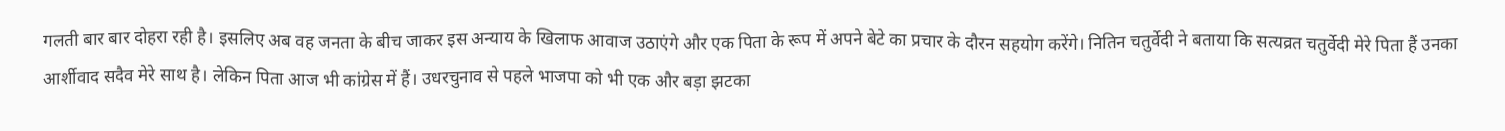गलती बार बार दोहरा रही है। इसलिए अब वह जनता के बीच जाकर इस अन्याय के खिलाफ आवाज उठाएंगे और एक पिता के रूप में अपने बेटे का प्रचार के दौरन सहयोग करेंगे। नितिन चतुर्वेदी ने बताया कि सत्यव्रत चतुर्वेदी मेरे पिता हैं उनका आर्शीवाद सदैव मेरे साथ है। लेकिन पिता आज भी कांग्रेस में हैं। उधरचुनाव से पहले भाजपा को भी एक और बड़ा झटका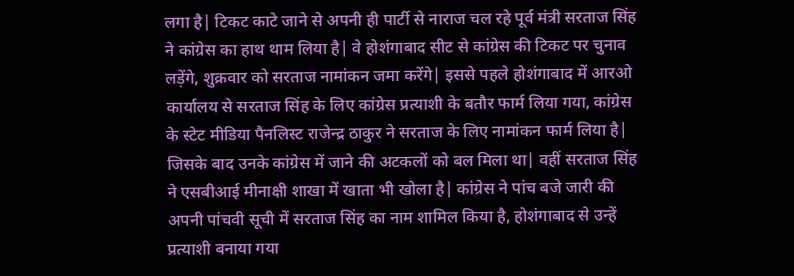लगा है| टिकट काटे जाने से अपनी ही पार्टी से नाराज चल रहे पूर्व मंत्री सरताज सिंह ने कांग्रेस का हाथ थाम लिया है| वे होशंगाबाद सीट से कांग्रेस की टिकट पर चुनाव लड़ेंगे, शुक्रवार को सरताज नामांकन जमा करेंगे| इससे पहले होशंगाबाद में आरओ कार्यालय से सरताज सिंह के लिए कांग्रेस प्रत्याशी के बतौर फार्म लिया गया, कांग्रेस के स्टेट मीडिया पैनलिस्ट राजेन्द्र ठाकुर ने सरताज के लिए नामांकन फार्म लिया है| जिसके बाद उनके कांग्रेस में जाने की अटकलों को बल मिला था| वहीं सरताज सिंह ने एसबीआई मीनाक्षी शाखा में खाता भी खोला है| कांग्रेस ने पांच बजे जारी की अपनी पांचवी सूची में सरताज सिंह का नाम शामिल किया है, होशंगाबाद से उन्हें प्रत्याशी बनाया गया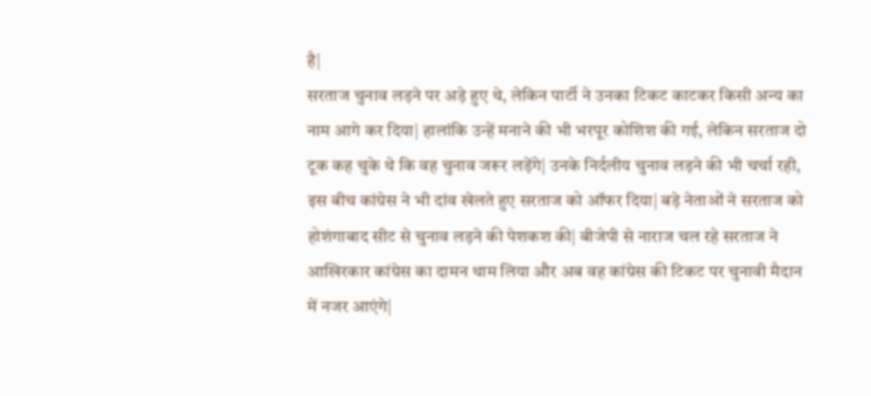है|
सरताज चुनाव लड़ने पर अड़े हुए थे, लेकिन पार्टी ने उनका टिकट काटकर किसी अन्य का नाम आगे कर दिया| हालांकि उन्हें मनाने की भी भरपूर कोशिश की गई, लेकिन सरताज दो टूक कह चुके थे कि वह चुनाव जरूर लड़ेंगे| उनके निर्दलीय चुनाव लड़ने की भी चर्चा रही, इस बीच कांग्रेस ने भी दांव खेलते हुए सरताज को ऑफर दिया| बड़े नेताओं ने सरताज को होशंगाबाद सीट से चुनाव लड़ने की पेशकश की| बीजेपी से नाराज चल रहे सरताज ने आखिरकार कांग्रेस का दामन थाम लिया और अब वह कांग्रेस की टिकट पर चुनावी मैदान में नजर आएंगे|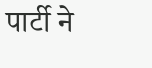पार्टी ने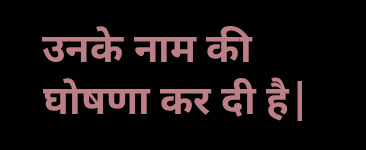उनके नाम की घोषणा कर दी है|